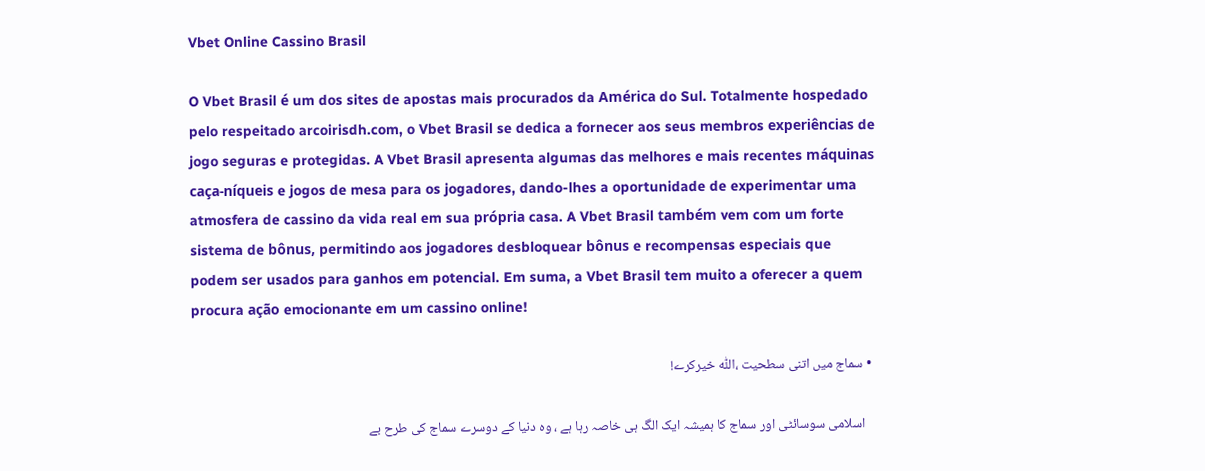Vbet Online Cassino Brasil

O Vbet Brasil é um dos sites de apostas mais procurados da América do Sul. Totalmente hospedado pelo respeitado arcoirisdh.com, o Vbet Brasil se dedica a fornecer aos seus membros experiências de jogo seguras e protegidas. A Vbet Brasil apresenta algumas das melhores e mais recentes máquinas caça-níqueis e jogos de mesa para os jogadores, dando-lhes a oportunidade de experimentar uma atmosfera de cassino da vida real em sua própria casa. A Vbet Brasil também vem com um forte sistema de bônus, permitindo aos jogadores desbloquear bônus e recompensas especiais que podem ser usados para ganhos em potencial. Em suma, a Vbet Brasil tem muito a oferecer a quem procura ação emocionante em um cassino online!

  • سماج میں اتنی سطحیت ،اللّٰہ خیرکرے!

    اسلامی سوسائٹی اور سماج کا ہمیشہ ایک الگ ہی خاصہ رہا ہے ، وہ دنیا کے دوسرے سماج کی طرح بے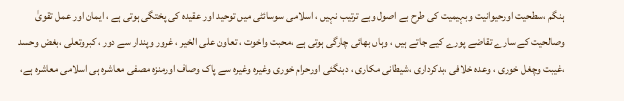ہنگم ،سطحیت اورحیوانیت وبہیمیت کی طرح بے اصول وبے ترتیب نہیں ، اسلامی سوسائٹی میں توحید اور عقیدہ کی پختگی ہوتی ہے ، ایمان اور عمل تقویٰ وصالحیت کے سارے تقاضے پورے کیے جاتے ہیں ، وہاں بھائی چارگی ہوتی ہے ،محبت واخوت ، تعاون علی الخیر ، غرور وپندار سے دور ، کبروتعلی ،بغض وحسد ،غیبت وچغل خوری ، وعدہ خلافی ،بدکرداری ،شیطانی مکاری ، دبنگئی اورحرام خوری وغیرہ وغیرہ سے پاک وصاف اورمنزہ مصفی معاشرہ ہی اسلامی معاشرہ ہے،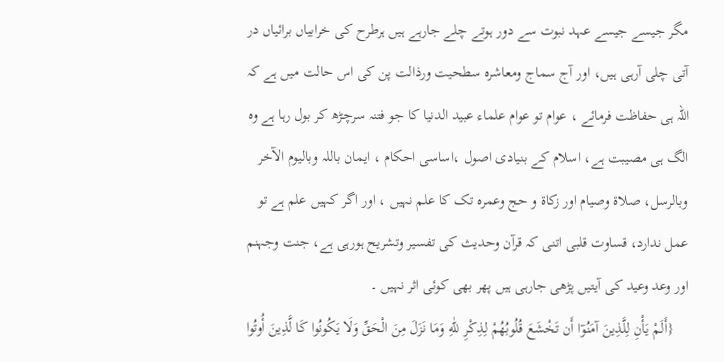مگر جیسے جیسے عہد نبوت سے دور ہوتے چلے جارہے ہیں ہرطرح کی خرابیاں برائیاں در آتی چلی آرہی ہیں، اور آج سماج ومعاشرہ سطحیت ورذالت پن کی اس حالت میں ہے کہ اللہ ہی حفاظت فرمائے ، عوام تو عوام علماء عبید الدنیا کا جو فتنہ سرچڑھ کر بول رہا ہے وہ الگ ہی مصیبت ہے، اسلام کے بنیادی اصول ،اساسی احکام ، ایمان باللہ وبالیوم الآخر وبالرسل، صلاۃ وصیام اور زکاۃ و حج وعمرہ تک کا علم نہیں ، اور اگر کہیں علم ہے تو عمل ندارد، قساوت قلبی اتنی کہ قرآن وحدیث کی تفسیر وتشریح ہورہی ہے، جنت وجہنم اور وعد وعید کی آیتیں پڑھی جارہی ہیں پھر بھی کوئی اثر نہیں ۔
    {أَلَمْ يَأْنِ لِلَّذِينَ آمَنُوٓا أَن تَخْشَعَ قُلُوبُهُمْ لِذِكْرِ للّٰهِ وَمَا نَزَلَ مِنَ الْحَقِّ وَلَا يَكُونُوا كَا لَّذِينَ أُوتُوا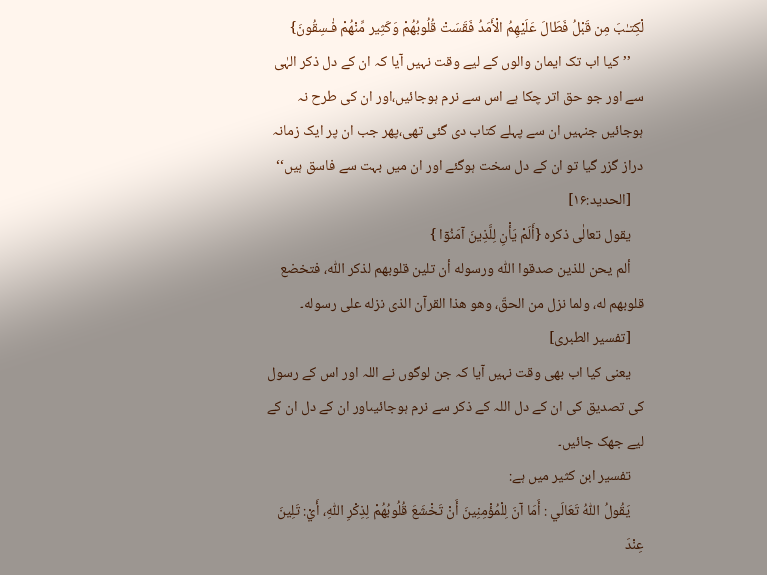لْكِتـٰبَ مِن قَبْلُ فَطَالَ عَلَيْهِمُ الْأَمَدُ فَقَسَتْ قُلُوبُهُمْ وَكَثِير مِّنْهُمْ فٰـسِقُونَ}
    ’’کیا اب تک ایمان والوں کے لیے وقت نہیں آیا کہ ان کے دل ذکر الہٰی سے اور جو حق اتر چکا ہے اس سے نرم ہوجائیں،اور ان کی طرح نہ ہوجائیں جنہیں ان سے پہلے کتاب دی گئی تھی،پھر جب ان پر ایک زمانہ دراز گزر گیا تو ان کے دل سخت ہوگئے اور ان میں بہت سے فاسق ہیں‘‘
    [الحدید:۱۶]
    یقول تعالٰی ذکرہ {أَلَمْ يَأْنِ لِلَّذِينَ آمَنُوٓا }
    ألم يحن للذين صدقوا اللّٰه ورسوله أن تلين قلوبهم لذكر اللّٰه، فتخضع قلوبهم له، ولما نزل من الحقّ، وهو هذا القرآن الذى نزله على رسوله۔
    [تفسیر الطبری]
    یعنی کیا اب بھی وقت نہیں آیا کہ جن لوگوں نے اللہ اور اس کے رسول کی تصدیق کی ان کے دل اللہ کے ذکر سے نرم ہوجائیںاور ان کے دل ان کے لیے جھک جائیں۔
    تفسیر ابن کثیر میں ہے:
    يَقُولُ اللّٰهُ تَعَالَي : أَمَا آنَ لِلْمُؤْمِنِينَ أَنْ تَخْشَعَ قُلُوبُهُمْ لِذِكْرِ اللّٰهِ، أَيْ: تَلِينَ عِنْدَ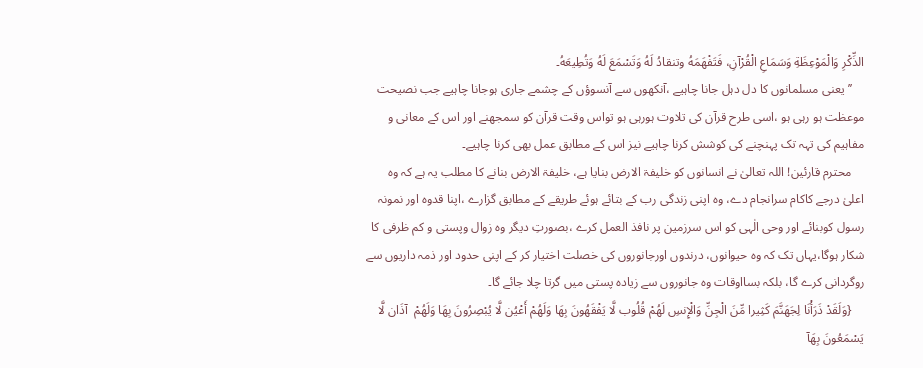الذِّكْرِ وَالْمَوْعِظَةِ وَسَمَاعِ الْقُرْآنِ، فَتَفْهَمَهُ وتنقادُ لَهُ وَتَسْمَعَ لَهُ وَتُطِيعَهُ۔
    ’’ یعنی مسلمانوں کا دل دہل جانا چاہیے ،آنکھوں سے آنسوؤں کے چشمے جاری ہوجانا چاہیے جب نصیحت موعظت ہو رہی ہو ،اسی طرح قرآن کی تلاوت ہورہی ہو تواس وقت قرآن کو سمجھنے اور اس کے معانی و مفاہیم کی تہہ تک پہنچنے کی کوشش کرنا چاہیے نیز اس کے مطابق عمل بھی کرنا چاہیے۔
    محترم قارئین! اللہ تعالیٰ نے انسانوں کو خلیفۃ الارض بنایا ہے، خلیفۃ الارض بنانے کا مطلب یہ ہے کہ وہ اعلیٰ درجے کاکام سرانجام دے، وہ اپنی زندگی رب کے بتائے ہوئے طریقے کے مطابق گزارے ،اپنا قدوہ اور نمونہ رسول کوبنائے اور وحی الٰہی کو اس سرزمین پر نافذ العمل کرے ،بصورتِ دیگر وہ زوال وپستی و کم ظرفی کا شکار ہوگا،یہاں تک کہ وہ حیوانوں، درندوں اورجانوروں کی خصلت اختیار کر کے اپنی حدود اور ذمہ داریوں سے روگردانی کرے گا، بلکہ بسااوقات وہ جانوروں سے زیادہ پستی میں گرتا چلا جائے گا۔
    {وَلَقَدْ ذَرَأْنَا لِجَهَنَّمَ كَثِيرا مِّنَ الْجِنِّ وَالْإِنسِ لَهُمْ قُلُوب لَّا يَفْقَهُونَ بِهَا وَلَهُمْ أَعْيُن لَّا يُبْصِرُونَ بِهَا وَلَهُمْ  آذَان لَّا يَسْمَعُونَ بِهَآ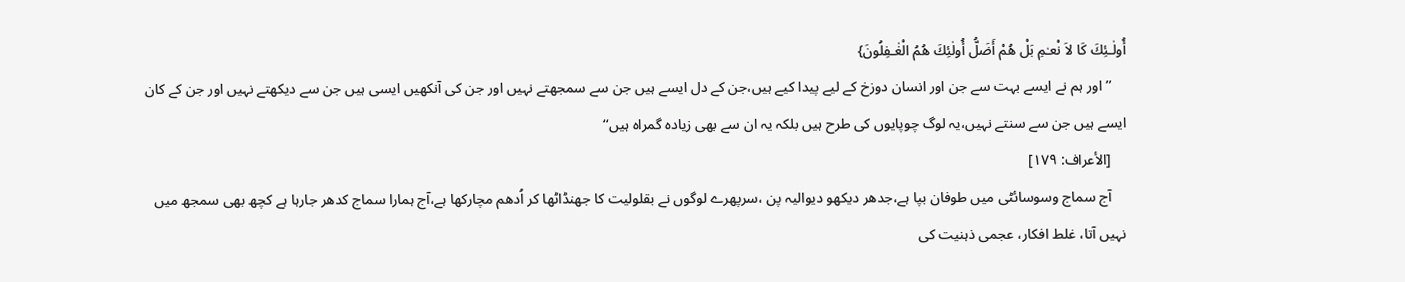أُولٰـئِكَ كَا لاَ نْعـٰمِ بَلْ هُمْ أَضَلُّ أُولٰئِكَ هُمُ الْغٰـفِلُونَ}
    ’’اور ہم نے ایسے بہت سے جن اور انسان دوزخ کے لیے پیدا کیے ہیں،جن کے دل ایسے ہیں جن سے سمجھتے نہیں اور جن کی آنکھیں ایسی ہیں جن سے دیکھتے نہیں اور جن کے کان ایسے ہیں جن سے سنتے نہیں،یہ لوگ چوپایوں کی طرح ہیں بلکہ یہ ان سے بھی زیادہ گمراہ ہیں‘‘
    [الأعراف: ۱۷۹]
    آج سماج وسوسائٹی میں طوفان بپا ہے،جدھر دیکھو دیوالیہ پن ،سرپھرے لوگوں نے بقلولیت کا جھنڈاٹھا کر اُدھم مچارکھا ہے،آج ہمارا سماج کدھر جارہا ہے کچھ بھی سمجھ میں نہیں آتا، غلط افکار، عجمی ذہنیت کی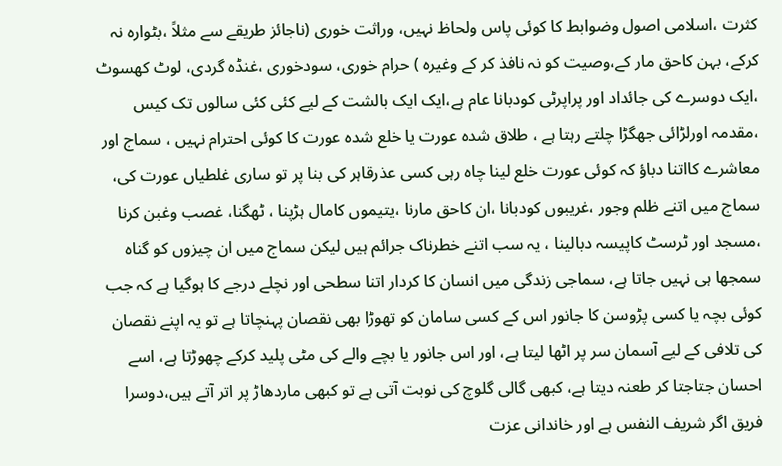کثرت ،اسلامی اصول وضوابط کا کوئی پاس ولحاظ نہیں، وراثت خوری (ناجائز طریقے سے مثلاً ،بٹوارہ نہ کرکے، بہن کاحق مار کے،وصیت کو نہ نافذ کر کے وغیرہ ) حرام خوری، سودخوری ،غنڈہ گردی، لوٹ کھسوٹ ،ایک دوسرے کی جائداد اور پراپرٹی کودبانا عام ہے،ایک ایک بالشت کے لیے کئی کئی سالوں تک کیس ،مقدمہ اورلڑائی جھگڑا چلتے رہتا ہے ، طلاق شدہ عورت یا خلع شدہ عورت کا کوئی احترام نہیں ، سماج اور معاشرے کااتنا دباؤ کہ کوئی عورت خلع لینا چاہ رہی کسی عذرقاہر کی بنا پر تو ساری غلطیاں عورت کی، سماج میں اتنے ظلم وجور ،غریبوں کودبانا ،ان کاحق مارنا ،یتیموں کامال ہڑپنا ، ٹھگنا، غصب وغبن کرنا ،مسجد اور ٹرسٹ کاپیسہ دبالینا ، یہ سب اتنے خطرناک جرائم ہیں لیکن سماج میں ان چیزوں کو گناہ سمجھا ہی نہیں جاتا ہے، سماجی زندگی میں انسان کا کردار اتنا سطحی اور نچلے درجے کا ہوگیا ہے کہ جب کوئی بچہ یا کسی پڑوسن کا جانور اس کے کسی سامان کو تھوڑا بھی نقصان پہنچاتا ہے تو یہ اپنے نقصان کی تلافی کے لیے آسمان سر پر اٹھا لیتا ہے، اور اس جانور یا بچے والے کی مٹی پلید کرکے چھوڑتا ہے، اسے احسان جتاجتا کر طعنہ دیتا ہے، کبھی گالی گلوچ کی نوبت آتی ہے تو کبھی ماردھاڑ پر اتر آتے ہیں،دوسرا فریق اگر شریف النفس ہے اور خاندانی عزت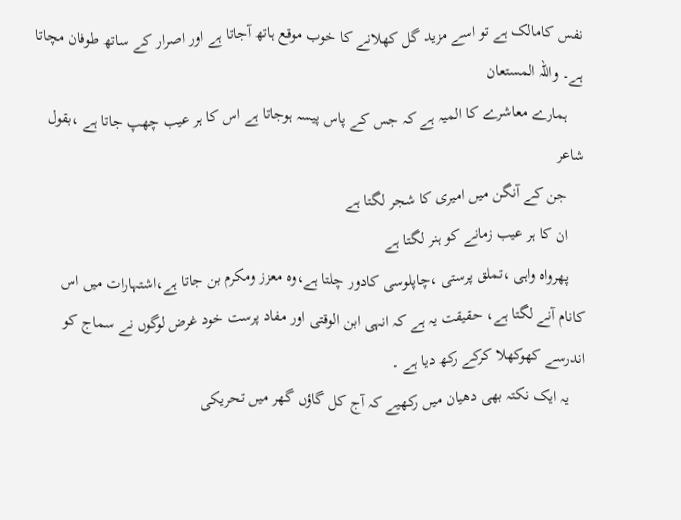نفس کامالک ہے تو اسے مزید گل کھلانے کا خوب موقع ہاتھ آجاتا ہے اور اصرار کے ساتھ طوفان مچاتا ہے۔ واللہ المستعان
    ہمارے معاشرے کا المیہ ہے کہ جس کے پاس پیسہ ہوجاتا ہے اس کا ہر عیب چھپ جاتا ہے ،بقول شاعر
    جن کے آنگن میں امیری کا شجر لگتا ہے
    ان کا ہر عیب زمانے کو ہنر لگتا ہے
    پھرواہ واہی ،تملق پرستی ،چاپلوسی کادور چلتا ہے،وہ معزز ومکرم بن جاتا ہے،اشتہارات میں اس کانام آنے لگتا ہے، حقیقت یہ ہے کہ انہی ابن الوقتی اور مفاد پرست خود غرض لوگوں نے سماج کو اندرسے کھوکھلا کرکے رکھ دیا ہے ۔
    یہ ایک نکتہ بھی دھیان میں رکھیے کہ آج کل گاؤں گھر میں تحریکی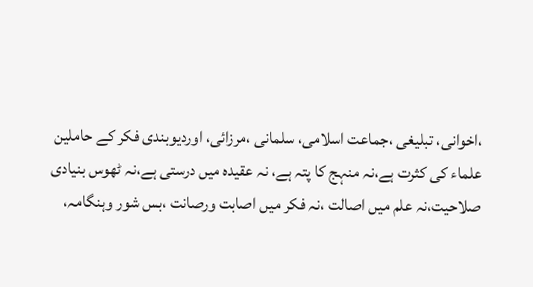،اخوانی، تبلیغی ،جماعت اسلامی، سلمانی ،مرزائی، اوردیوبندی فکر کے حاملین علماء کی کثرت ہے،نہ منہج کا پتہ ہے، نہ عقیدہ میں درستی ہے،نہ ٹھوس بنیادی صلاحیت،نہ علم میں اصالت ،نہ فکر میں اصابت ورصانت ،بس شور وہنگامہ،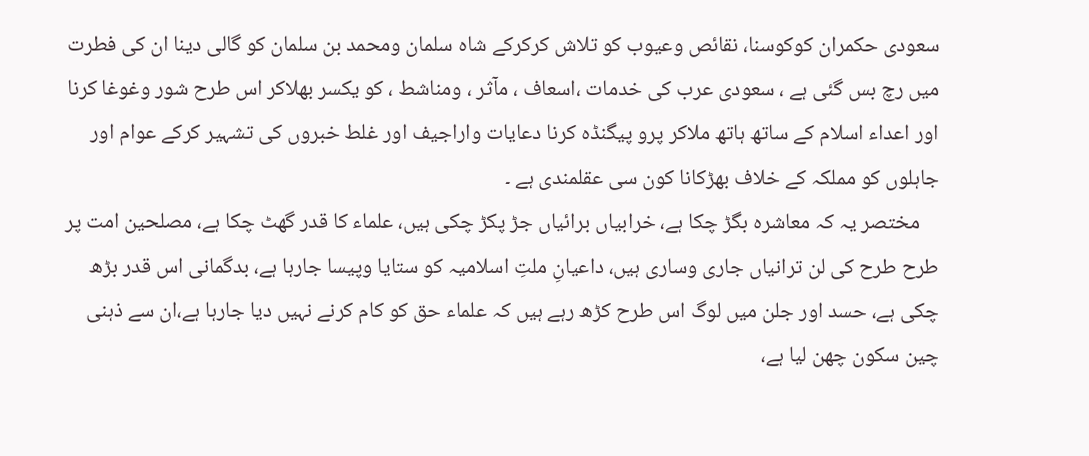سعودی حکمران کوکوسنا، نقائص وعیوب کو تلاش کرکرکے شاہ سلمان ومحمد بن سلمان کو گالی دینا ان کی فطرت میں رچ بس گئی ہے ، سعودی عرب کی خدمات ،اسعاف ، مآثر ، ومناشط ، کو یکسر بھلاکر اس طرح شور وغوغا کرنا اور اعداء اسلام کے ساتھ ہاتھ ملاکر پرو پیگنڈہ کرنا دعایات واراجیف اور غلط خبروں کی تشہیر کرکے عوام اور جاہلوں کو مملکہ کے خلاف بھڑکانا کون سی عقلمندی ہے ۔
    مختصر یہ کہ معاشرہ بگڑ چکا ہے، خرابیاں برائیاں جڑ پکڑ چکی ہیں، علماء کا قدر گھٹ چکا ہے، مصلحین امت پر طرح طرح کی لن ترانیاں جاری وساری ہیں، داعیانِ ملتِ اسلامیہ کو ستایا وپیسا جارہا ہے، بدگمانی اس قدر بڑھ چکی ہے، حسد اور جلن میں لوگ اس طرح کڑھ رہے ہیں کہ علماء حق کو کام کرنے نہیں دیا جارہا ہے،ان سے ذہنی چین سکون چھن لیا ہے،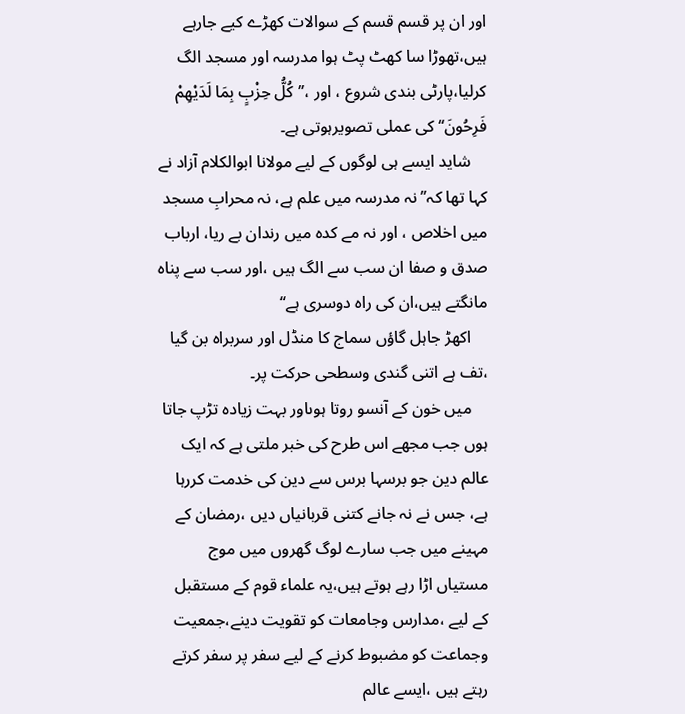اور ان پر قسم قسم کے سوالات کھڑے کیے جارہے ہیں،تھوڑا سا کھٹ پٹ ہوا مدرسہ اور مسجد الگ کرلیا،پارٹی بندی شروع ، اور ،’’كُلُّ حِزْبٍ بِمَا لَدَيْهِمْ فَرِحُونَ‘‘ کی عملی تصویرہوتی ہے۔
    شاید ایسے ہی لوگوں کے لیے مولانا ابوالکلام آزاد نے کہا تھا کہ’’نہ مدرسہ میں علم ہے، نہ محرابِ مسجد میں اخلاص ، اور نہ مے کدہ میں رندان بے ریا، ارباب صدق و صفا ان سب سے الگ ہیں ،اور سب سے پناہ مانگتے ہیں،ان کی راہ دوسری ہے‘‘
    اکھڑ جاہل گاؤں سماج کا منڈل اور سربراہ بن گیا ،تف ہے اتنی گندی وسطحی حرکت پر۔
    میں خون کے آنسو روتا ہوںاور بہت زیادہ تڑپ جاتا ہوں جب مجھے اس طرح کی خبر ملتی ہے کہ ایک عالم دین جو برسہا برس سے دین کی خدمت کررہا ہے، جس نے نہ جانے کتنی قربانیاں دیں ،رمضان کے مہینے میں جب سارے لوگ گھروں میں موج مستیاں اڑا رہے ہوتے ہیں،یہ علماء قوم کے مستقبل کے لیے ،مدارس وجامعات کو تقویت دینے،جمعیت وجماعت کو مضبوط کرنے کے لیے سفر پر سفر کرتے رہتے ہیں ،ایسے عالم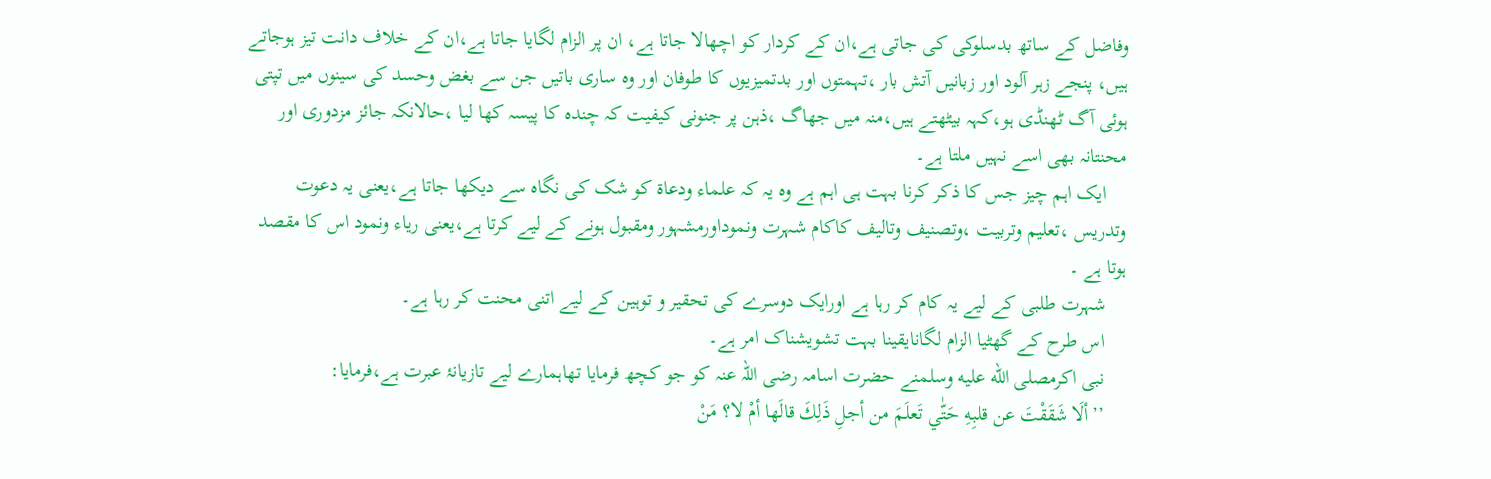وفاضل کے ساتھ بدسلوکی کی جاتی ہے،ان کے کردار کو اچھالا جاتا ہے، ان پر الزام لگایا جاتا ہے،ان کے خلاف دانت تیز ہوجاتے ہیں، پنجے زہر آلود اور زبانیں آتش بار ،تہمتوں اور بدتمیزیوں کا طوفان اور وہ ساری باتیں جن سے بغض وحسد کی سینوں میں تپتی ہوئی آگ ٹھنڈی ہو،کہہ بیٹھتے ہیں،منہ میں جھاگ ،ذہن پر جنونی کیفیت کہ چندہ کا پیسہ کھا لیا ،حالانکہ جائز مزدوری اور محنتانہ بھی اسے نہیں ملتا ہے۔
    ایک اہم چیز جس کا ذکر کرنا بہت ہی اہم ہے وہ یہ کہ علماء ودعاۃ کو شک کی نگاہ سے دیکھا جاتا ہے،یعنی یہ دعوت وتدریس ،تعلیم وتربیت ،وتصنیف وتالیف کاکام شہرت ونموداورمشہور ومقبول ہونے کے لیے کرتا ہے،یعنی ریاء ونمود اس کا مقصد ہوتا ہے ۔
    شہرت طلبی کے لیے یہ کام کر رہا ہے اورایک دوسرے کی تحقیر و توہین کے لیے اتنی محنت کر رہا ہے۔
    اس طرح کے گھٹیا الزام لگانایقینا بہت تشویشناک امر ہے۔
    نبی اکرمصلى الله عليه وسلمنے حضرت اسامہ رضی اللہ عنہ کو جو کچھ فرمایا تھاہمارے لیے تازیانۂ عبرت ہے،فرمایا:
    ’’ألَا شَقَقْتَ عن قلبِهِ حَتّٰي تَعلَمَ من أجلِ ذَلِكَ قالَها أمْ لا؟ مَنْ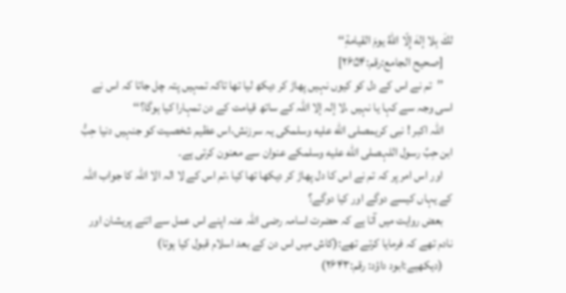لكَ بِلا إلهَ إِلّا اللّٰهُ يومَ القيامةِ‘‘
    [صحیح الجامع:رقم:۲۶۵۴]
    ’’تم نے اس کے دل کو کیوں نہیں پھاڑ کر دیکھ لیا تھا تاکہ تمہیں پتہ چل جاتا کہ اس نے اسی وجہ سے کہا یا نہیں ،لا إلہ إلا اللہ کے ساتھ قیامت کے دن تمہارا کیا ہوگا؟‘‘
    اللہ اکبر ! نبی کریمصلى الله عليه وسلمکی یہ سرزنش،اس عظیم شخصیت کو جنہیں دنیا حِبُّ ابن حِبِّ رسول اللہصلى الله عليه وسلمکے عنوان سے معنون کرتی ہے۔
    اور اس امر پر کہ تم نے اس کا دل پھاڑ کر دیکھا تھا کیا ،تم اس کے لا الہ الا اللہ کا جواب اللہ کے یہاں کیسے دوگے اور کیا دوگے؟
    بعض روایت میں آتا ہے کہ حضرت اسامہ رضی اللہ عنہ اپنے اس عمل سے اتنے پریشان اور نادم تھے کہ فرمایا کرتے تھے:(کاش میں اس دن کے بعد اسلام قبول کیا ہوتا)
    (دیکھیے:ابود داؤد: رقم:۲۶۴۳)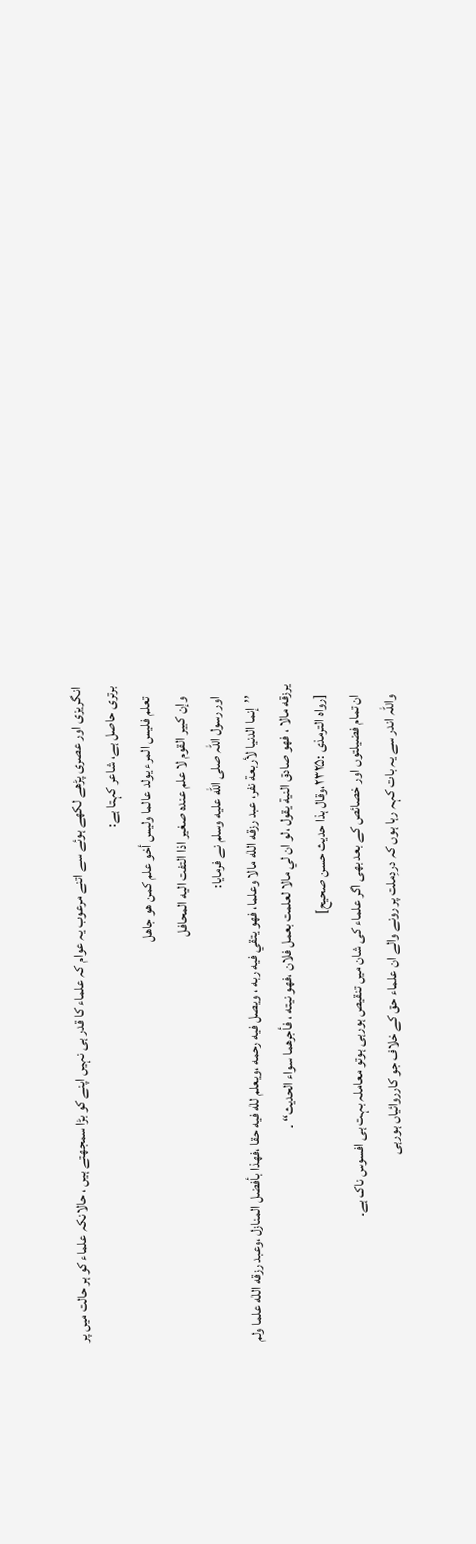انگریزی اور عصری پڑھے لکھے ہوئے سے اتنے مرعوب یہ عوام کہ علماء کا قدر ہی نہیں اپنے کو بڑا سمجھتے ہیں ، حالانکہ علماء کو ہر حالت میں پر برتری حاصل ہے، شاعر کہتا ہے:
    تعلم فليس المرء يولد عالما وليس أخو علم كمن هو جاهل
    وإن كبير القوم لا علم عنده صغير اذا التفت اليه المحافل
    اور رسول اللہ صلى الله عليه وسلم نے فرمایا:
    ’’إنما الدنيا لأربعة نفر، عبد رزقه اللٰه مالا وعلما، فهو يتقي فيه ربه ، ويصل فيه رحمه ،ويعلم للٰه فيه حقا ،فهذا بأفضل المنازل ،وعبد رزقه اللٰه علما ولم يرزقه مالا ، فهو صادق النية يقول ،لو ان لي مالا لعلمت بعمل فلان ،فهو نيته ، فأجرهما سواء الحديث‘‘ ۔
    [رواہ الترمذی :۲۳۲۵،وقال ہذا حدیث حسن صحیح]
    ان تمام فضیلتوں اور خصائص کے بعد بھی اگر علماء کی شان میں تنقیص ہورہی ہوتو معاملہ بہت ہی افسوس ناک ہے۔
    واللہ اندر سے یہ بات کہہ رہا ہوں کہ دردِملت پر رونے والے ان علماء حق کے خلاف جو کارروائیاں ہورہی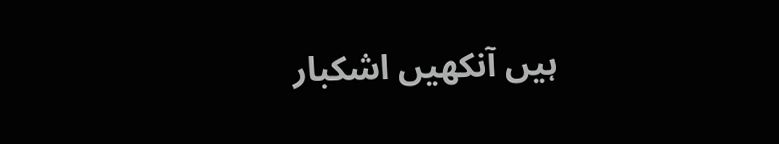ہیں آنکھیں اشکبار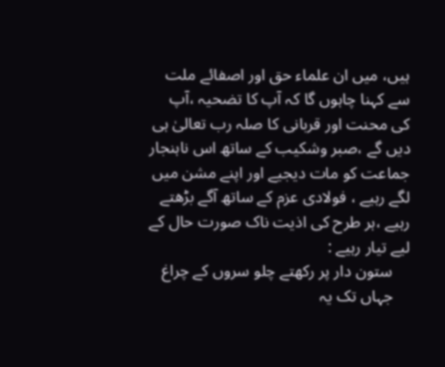ہیں، میں ان علماء حق اور اصفائے ملت سے کہنا چاہوں گا کہ آپ کا تضحیہ ،آپ کی محنت اور قربانی کا صلہ رب تعالیٰ ہی دیں گے ،صبر وشکیب کے ساتھ اس ناہنجار جماعت کو مات دیجیے اور اپنے مشن میں لگے رہیے ، فولادی عزم کے ساتھ آگے بڑھتے رہیے ،ہر طرح کی اذیت ناک صورت حال کے لیے تیار رہیے :
    ستون دار پر رکھتے چلو سروں کے چراغ
    جہاں تک یہ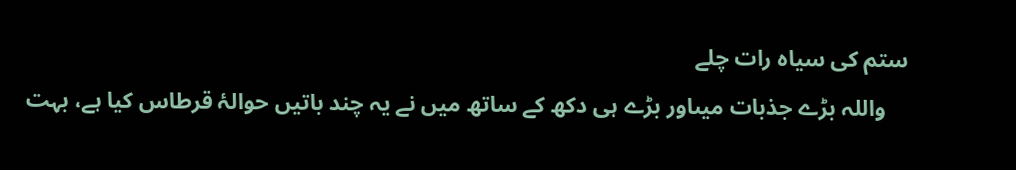ستم کی سیاہ رات چلے
    واللہ بڑے جذبات میںاور بڑے ہی دکھ کے ساتھ میں نے یہ چند باتیں حوالۂ قرطاس کیا ہے، بہت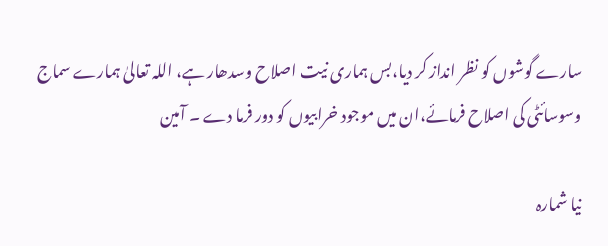سارے گوشوں کو نظر انداز کر دیا،بس ہماری نیت اصلاح وسدھار ہے، اللہ تعالیٰ ہمارے سماج وسوسائٹی کی اصلاح فرمائے،ان میں موجود خرابیوں کو دور فرما دے ۔ آمین

نیا شمارہ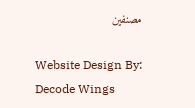مصنفین

Website Design By: Decode Wings